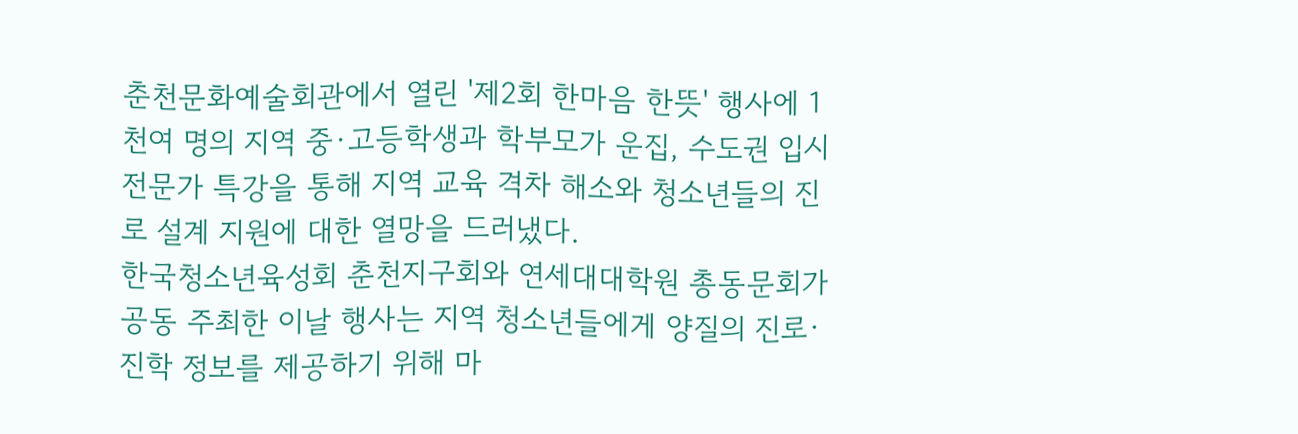춘천문화예술회관에서 열린 '제2회 한마음 한뜻' 행사에 1천여 명의 지역 중·고등학생과 학부모가 운집, 수도권 입시 전문가 특강을 통해 지역 교육 격차 해소와 청소년들의 진로 설계 지원에 대한 열망을 드러냈다.
한국청소년육성회 춘천지구회와 연세대대학원 총동문회가 공동 주최한 이날 행사는 지역 청소년들에게 양질의 진로·진학 정보를 제공하기 위해 마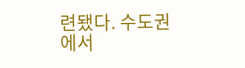련됐다. 수도권에서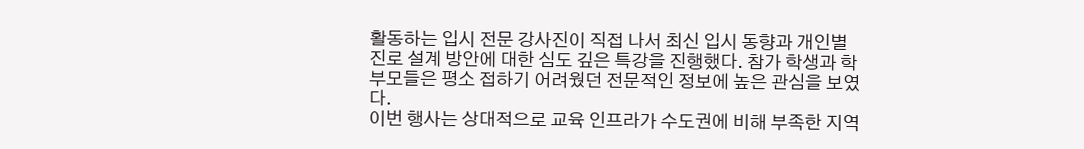활동하는 입시 전문 강사진이 직접 나서 최신 입시 동향과 개인별 진로 설계 방안에 대한 심도 깊은 특강을 진행했다. 참가 학생과 학부모들은 평소 접하기 어려웠던 전문적인 정보에 높은 관심을 보였다.
이번 행사는 상대적으로 교육 인프라가 수도권에 비해 부족한 지역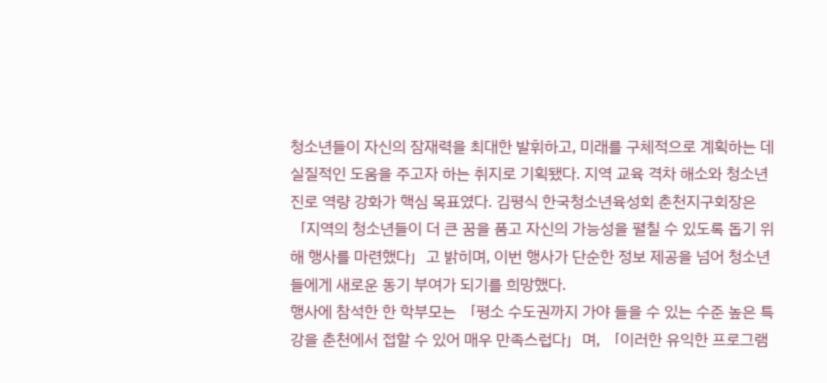청소년들이 자신의 잠재력을 최대한 발휘하고, 미래를 구체적으로 계획하는 데 실질적인 도움을 주고자 하는 취지로 기획됐다. 지역 교육 격차 해소와 청소년 진로 역량 강화가 핵심 목표였다. 김평식 한국청소년육성회 춘천지구회장은 「지역의 청소년들이 더 큰 꿈을 품고 자신의 가능성을 펼칠 수 있도록 돕기 위해 행사를 마련했다」고 밝히며, 이번 행사가 단순한 정보 제공을 넘어 청소년들에게 새로운 동기 부여가 되기를 희망했다.
행사에 참석한 한 학부모는 「평소 수도권까지 가야 들을 수 있는 수준 높은 특강을 춘천에서 접할 수 있어 매우 만족스럽다」며, 「이러한 유익한 프로그램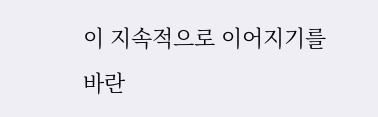이 지속적으로 이어지기를 바란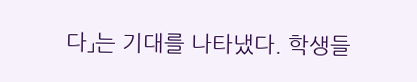다」는 기대를 나타냈다. 학생들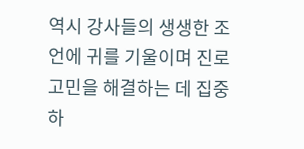역시 강사들의 생생한 조언에 귀를 기울이며 진로 고민을 해결하는 데 집중하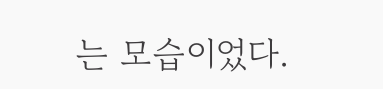는 모습이었다.